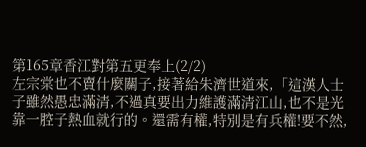第165章香江對第五更奉上(2/2)
左宗棠也不賣什麼關子,接著給朱濟世道來,「這漢人士子雖然愚忠滿清,不過真要出力維護滿清江山,也不是光靠一腔子熱血就行的。還需有權,特別是有兵權!要不然,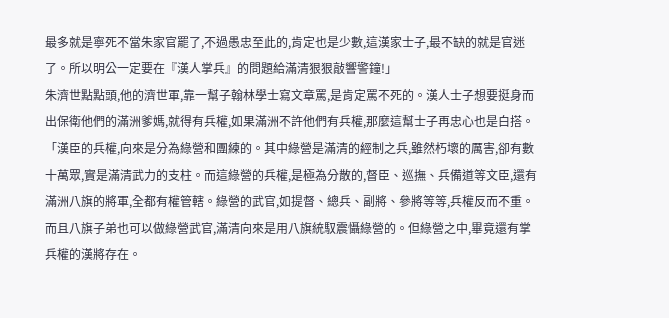最多就是寧死不當朱家官罷了,不過愚忠至此的,肯定也是少數,這漢家士子,最不缺的就是官迷了。所以明公一定要在『漢人掌兵』的問題給滿清狠狠敲響警鐘!」
朱濟世點點頭,他的濟世軍,靠一幫子翰林學士寫文章罵,是肯定罵不死的。漢人士子想要挺身而出保衛他們的滿洲爹媽,就得有兵權,如果滿洲不許他們有兵權,那麼這幫士子再忠心也是白搭。
「漢臣的兵權,向來是分為綠營和團練的。其中綠營是滿清的經制之兵,雖然朽壞的厲害,卻有數十萬眾,實是滿清武力的支柱。而這綠營的兵權,是極為分散的,督臣、巡撫、兵備道等文臣,還有滿洲八旗的將軍,全都有權管轄。綠營的武官,如提督、總兵、副將、參將等等,兵權反而不重。而且八旗子弟也可以做綠營武官,滿清向來是用八旗統馭震懾綠營的。但綠營之中,畢竟還有掌兵權的漢將存在。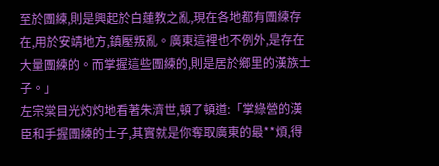至於團練,則是興起於白蓮教之亂,現在各地都有團練存在,用於安靖地方,鎮壓叛亂。廣東這裡也不例外,是存在大量團練的。而掌握這些團練的,則是居於鄉里的漢族士子。」
左宗棠目光灼灼地看著朱濟世,頓了頓道:「掌綠營的漢臣和手握團練的士子,其實就是你奪取廣東的最**煩,得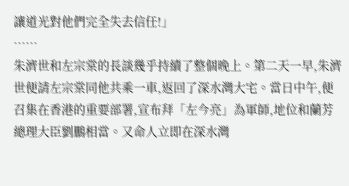讓道光對他們完全失去信任!」
……
朱濟世和左宗棠的長談幾乎持續了整個晚上。第二天一早,朱濟世便請左宗棠同他共乘一車,返回了深水灣大宅。當日中午,便召集在香港的重要部署,宣布拜「左今亮」為軍師,地位和蘭芳總理大臣劉鵬相當。又命人立即在深水灣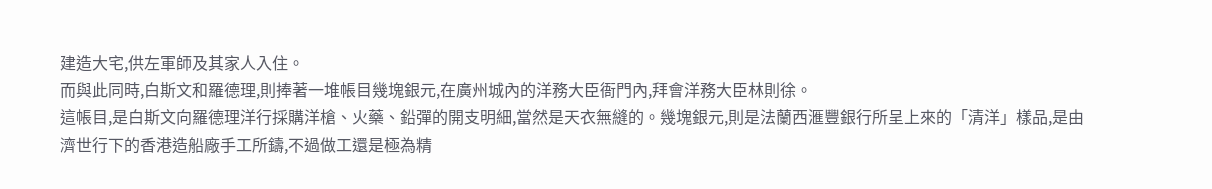建造大宅,供左軍師及其家人入住。
而與此同時,白斯文和羅德理,則捧著一堆帳目幾塊銀元,在廣州城內的洋務大臣衙門內,拜會洋務大臣林則徐。
這帳目,是白斯文向羅德理洋行採購洋槍、火藥、鉛彈的開支明細,當然是天衣無縫的。幾塊銀元,則是法蘭西滙豐銀行所呈上來的「清洋」樣品,是由濟世行下的香港造船廠手工所鑄,不過做工還是極為精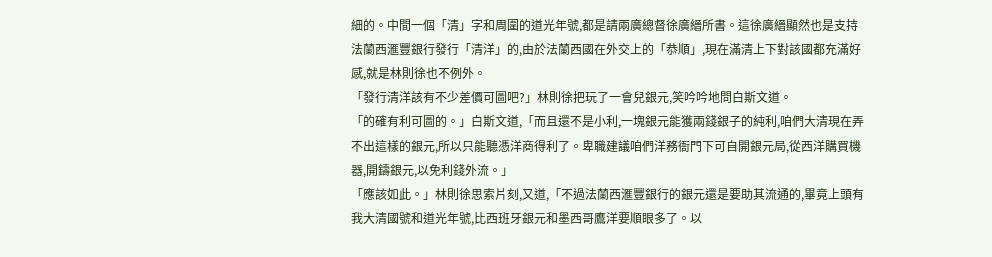細的。中間一個「清」字和周圍的道光年號,都是請兩廣總督徐廣縉所書。這徐廣縉顯然也是支持法蘭西滙豐銀行發行「清洋」的,由於法蘭西國在外交上的「恭順」,現在滿清上下對該國都充滿好感,就是林則徐也不例外。
「發行清洋該有不少差價可圖吧?」林則徐把玩了一會兒銀元,笑吟吟地問白斯文道。
「的確有利可圖的。」白斯文道,「而且還不是小利,一塊銀元能獲兩錢銀子的純利,咱們大清現在弄不出這樣的銀元,所以只能聽憑洋商得利了。卑職建議咱們洋務衙門下可自開銀元局,從西洋購買機器,開鑄銀元,以免利錢外流。」
「應該如此。」林則徐思索片刻,又道,「不過法蘭西滙豐銀行的銀元還是要助其流通的,畢竟上頭有我大清國號和道光年號,比西班牙銀元和墨西哥鷹洋要順眼多了。以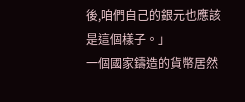後,咱們自己的銀元也應該是這個樣子。」
一個國家鑄造的貨幣居然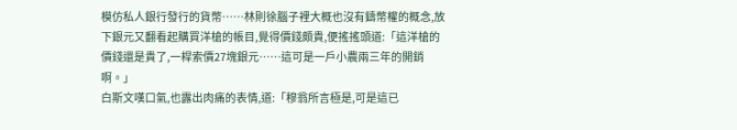模仿私人銀行發行的貨幣……林則徐腦子裡大概也沒有鑄幣權的概念,放下銀元又翻看起購買洋槍的帳目,覺得價錢頗貴,便搖搖頭道:「這洋槍的價錢還是貴了,一桿索價27塊銀元……這可是一戶小農兩三年的開銷啊。」
白斯文嘆口氣,也露出肉痛的表情,道:「穆翁所言極是,可是這已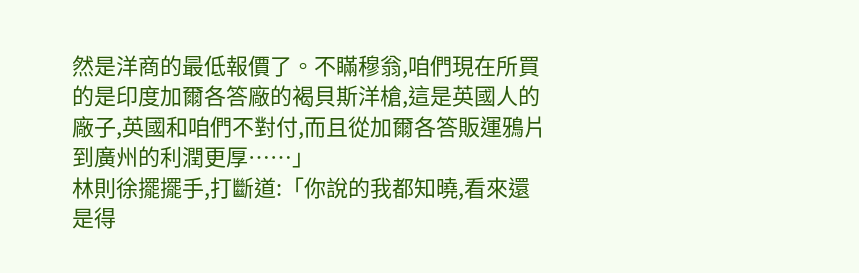然是洋商的最低報價了。不瞞穆翁,咱們現在所買的是印度加爾各答廠的褐貝斯洋槍,這是英國人的廠子,英國和咱們不對付,而且從加爾各答販運鴉片到廣州的利潤更厚……」
林則徐擺擺手,打斷道:「你說的我都知曉,看來還是得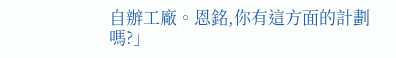自辦工廠。恩銘,你有這方面的計劃嗎?」